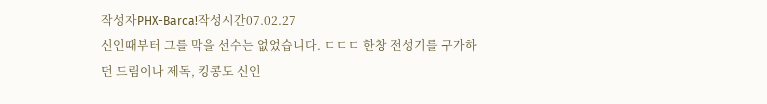작성자PHX-Barca!작성시간07.02.27
신인때부터 그를 막을 선수는 없었습니다. ㄷㄷㄷ 한창 전성기를 구가하던 드림이나 제독, 킹콩도 신인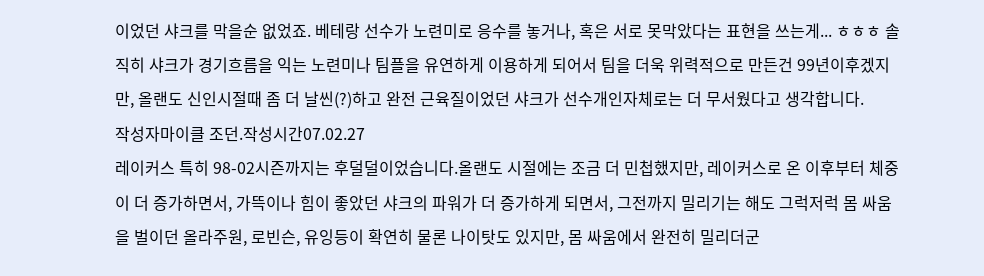이었던 샤크를 막을순 없었죠. 베테랑 선수가 노련미로 응수를 놓거나, 혹은 서로 못막았다는 표현을 쓰는게... ㅎㅎㅎ 솔직히 샤크가 경기흐름을 익는 노련미나 팀플을 유연하게 이용하게 되어서 팀을 더욱 위력적으로 만든건 99년이후겠지만, 올랜도 신인시절때 좀 더 날씬(?)하고 완전 근육질이었던 샤크가 선수개인자체로는 더 무서웠다고 생각합니다.
작성자마이클 조던.작성시간07.02.27
레이커스 특히 98-02시즌까지는 후덜덜이었습니다.올랜도 시절에는 조금 더 민첩했지만, 레이커스로 온 이후부터 체중이 더 증가하면서, 가뜩이나 힘이 좋았던 샤크의 파워가 더 증가하게 되면서, 그전까지 밀리기는 해도 그럭저럭 몸 싸움을 벌이던 올라주원, 로빈슨, 유잉등이 확연히 물론 나이탓도 있지만, 몸 싸움에서 완전히 밀리더군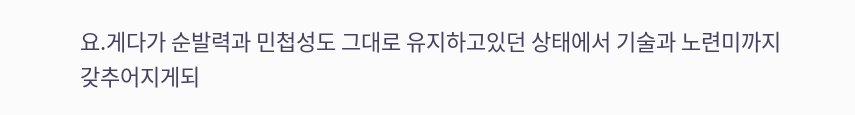요.게다가 순발력과 민첩성도 그대로 유지하고있던 상태에서 기술과 노련미까지 갖추어지게되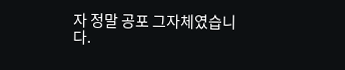자 정말 공포 그자체였습니다.